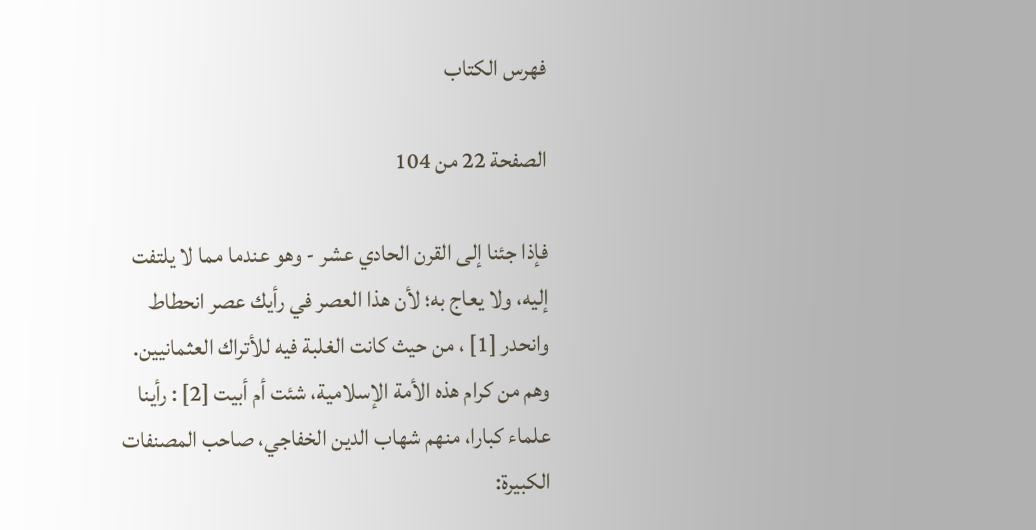فهرس الكتاب

الصفحة 22 من 104

فإذا جئنا إلى القرن الحادي عشر - وهو عندما مما لا يلتفت إليه، ولا يعاج به؛ لأن هذا العصر في رأيك عصر انحطاط وانحدر [1] ، من حيث كانت الغلبة فيه للأتراك العثمانيين. وهم من كرام هذه الأمة الإسلامية، شئت أم أبيت [2] : رأينا علماء كبارا، منهم شهاب الدين الخفاجي، صاحب المصنفات الكبيرة: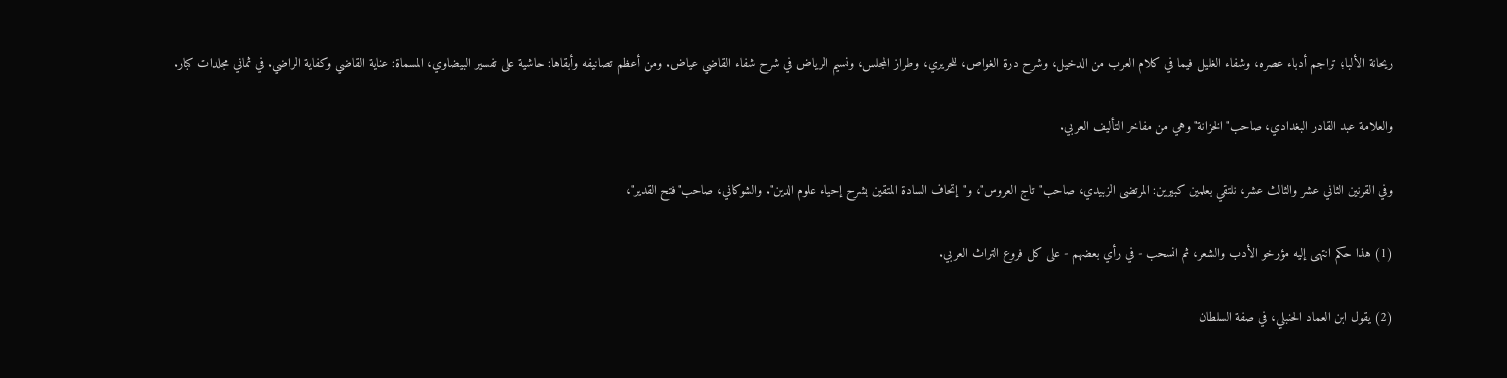ريحانة الألبا؛ تراجم أدباء عصره، وشفاء الغليل فيما في كلام العرب من الدخيل، وشرح درة الغواص، للحريري، وطراز المجلس، ونسيم الرياض في شرح شفاء القاضي عياض. ومن أعظم تصانيفه وأبقاها: حاشية على تفسير البيضاوي، المسماة: عناية القاضي وكفاية الراضي. في ثماني مجلدات كبار.

والعلامة عبد القادر البغدادي، صاحب"الخزانة"وهي من مفاخر التأليف العربي.

وفي القرنين الثاني عشر والثالث عشر، نلتقي بعلمين كبيرين: المرتضى الزبيدي، صاحب"تاج العروس"، و"إتحاف السادة المتقين بشرح إحياء علوم الدين". والشوكاني، صاحب"فتح القدير"،

(1) هذا حكم انتهى إليه مؤرخو الأدب والشعر، ثم انسحب - في رأي بعضهم - على كل فروع التراث العربي.

(2) يقول ابن العماد الحنبلي، في صفة السلطان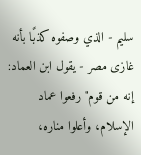سليم - الذي وصفوه كذبًا بأنه غازى مصر - يقول ابن العماد: إنه من قوم"رفعوا عماد الإسلام، وأعلوا مناره،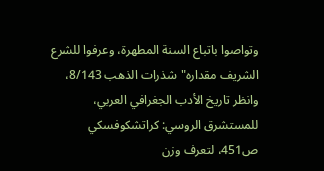وتواصوا باتباع السنة المطهرة، وعرفوا للشرع الشريف مقداره"شذرات الذهب 8/143، وانظر تاريخ الأدب الجغرافي العربي، للمستشرق الروسي: كراتشكوفسكي ص451، لتعرف وزن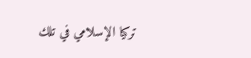تركيا الإسلامي في تلك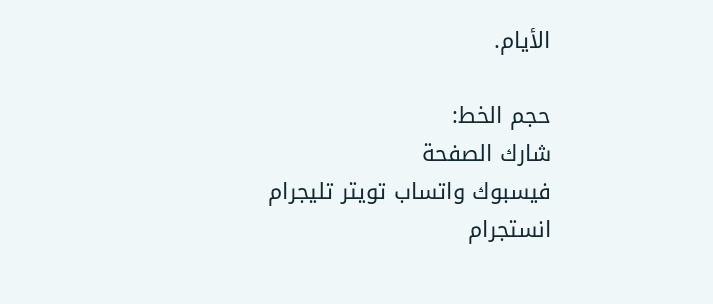الأيام.

حجم الخط:
شارك الصفحة
فيسبوك واتساب تويتر تليجرام انستجرام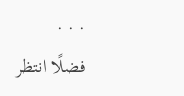. . .
فضلًا انتظر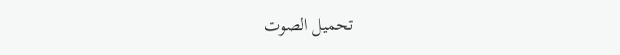تحميل الصوت